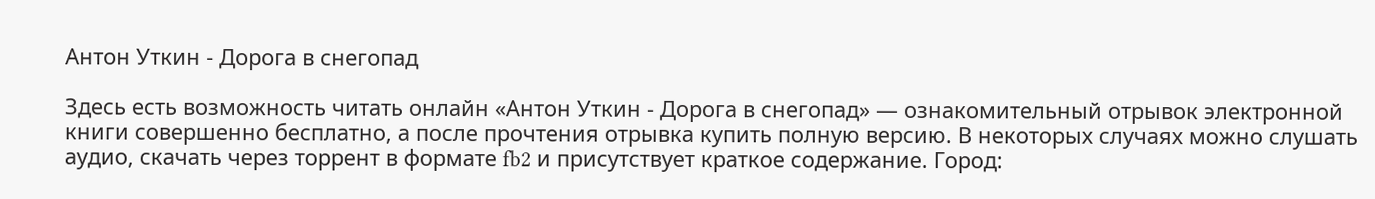Антон Уткин - Дорога в снегопад

Здесь есть возможность читать онлайн «Антон Уткин - Дорога в снегопад» — ознакомительный отрывок электронной книги совершенно бесплатно, а после прочтения отрывка купить полную версию. В некоторых случаях можно слушать аудио, скачать через торрент в формате fb2 и присутствует краткое содержание. Город: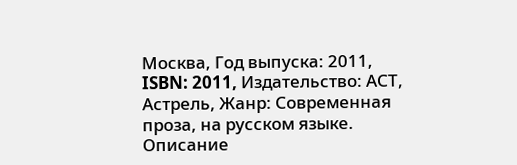Москва, Год выпуска: 2011, ISBN: 2011, Издательство: АСТ, Астрель, Жанр: Современная проза, на русском языке. Описание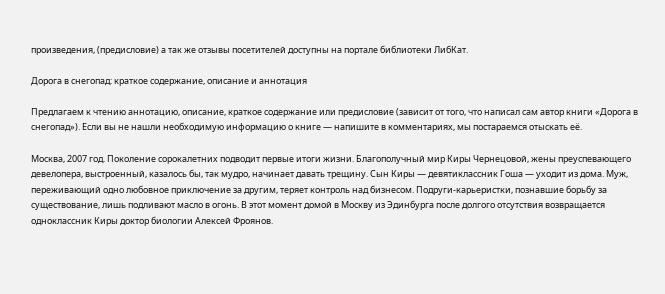произведения, (предисловие) а так же отзывы посетителей доступны на портале библиотеки ЛибКат.

Дорога в снегопад: краткое содержание, описание и аннотация

Предлагаем к чтению аннотацию, описание, краткое содержание или предисловие (зависит от того, что написал сам автор книги «Дорога в снегопад»). Если вы не нашли необходимую информацию о книге — напишите в комментариях, мы постараемся отыскать её.

Москва, 2007 год. Поколение сорокалетних подводит первые итоги жизни. Благополучный мир Киры Чернецовой, жены преуспевающего девелопера, выстроенный, казалось бы, так мудро, начинает давать трещину. Сын Киры — девятиклассник Гоша — уходит из дома. Муж, переживающий одно любовное приключение за другим, теряет контроль над бизнесом. Подруги-карьеристки, познавшие борьбу за существование, лишь подливают масло в огонь. В этот момент домой в Москву из Эдинбурга после долгого отсутствия возвращается одноклассник Киры доктор биологии Алексей Фроянов.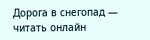Дорога в снегопад — читать онлайн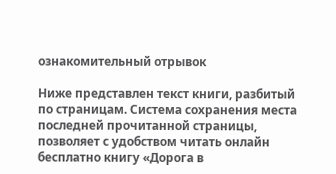ознакомительный отрывок

Ниже представлен текст книги, разбитый по страницам. Система сохранения места последней прочитанной страницы, позволяет с удобством читать онлайн бесплатно книгу «Дорога в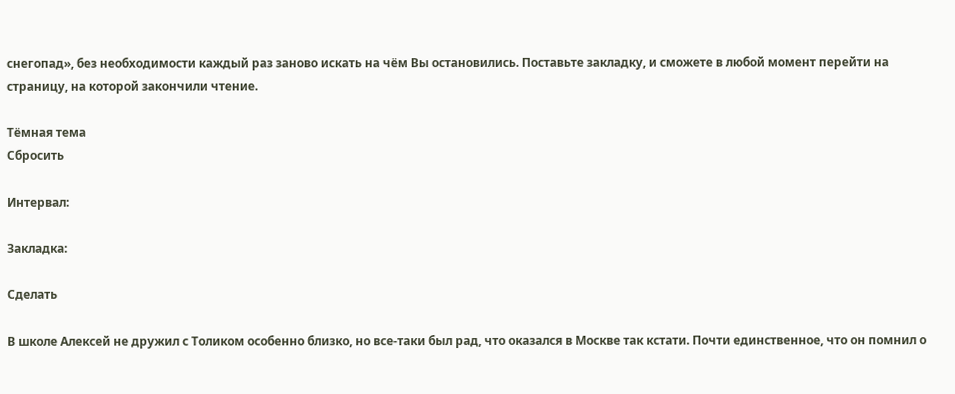снегопад», без необходимости каждый раз заново искать на чём Вы остановились. Поставьте закладку, и сможете в любой момент перейти на страницу, на которой закончили чтение.

Тёмная тема
Сбросить

Интервал:

Закладка:

Сделать

В школе Алексей не дружил с Толиком особенно близко, но все-таки был рад, что оказался в Москве так кстати. Почти единственное, что он помнил о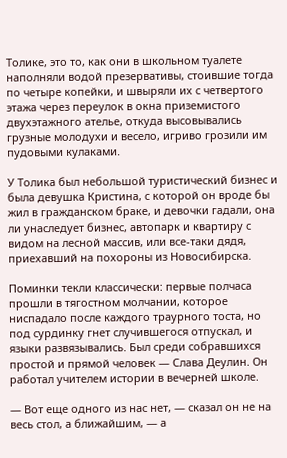Толике, это то, как они в школьном туалете наполняли водой презервативы, стоившие тогда по четыре копейки, и швыряли их с четвертого этажа через переулок в окна приземистого двухэтажного ателье, откуда высовывались грузные молодухи и весело, игриво грозили им пудовыми кулаками.

У Толика был небольшой туристический бизнес и была девушка Кристина, с которой он вроде бы жил в гражданском браке, и девочки гадали, она ли унаследует бизнес, автопарк и квартиру с видом на лесной массив, или все-таки дядя, приехавший на похороны из Новосибирска.

Поминки текли классически: первые полчаса прошли в тягостном молчании, которое ниспадало после каждого траурного тоста, но под сурдинку гнет случившегося отпускал, и языки развязывались. Был среди собравшихся простой и прямой человек — Слава Деулин. Он работал учителем истории в вечерней школе.

— Вот еще одного из нас нет, — сказал он не на весь стол, а ближайшим, — а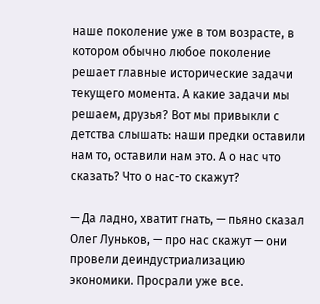наше поколение уже в том возрасте, в котором обычно любое поколение решает главные исторические задачи текущего момента. А какие задачи мы решаем, друзья? Вот мы привыкли с детства слышать: наши предки оставили нам то, оставили нам это. А о нас что сказать? Что о нас-то скажут?

— Да ладно, хватит гнать, — пьяно сказал Олег Луньков, — про нас скажут — они провели деиндустриализацию экономики. Просрали уже все.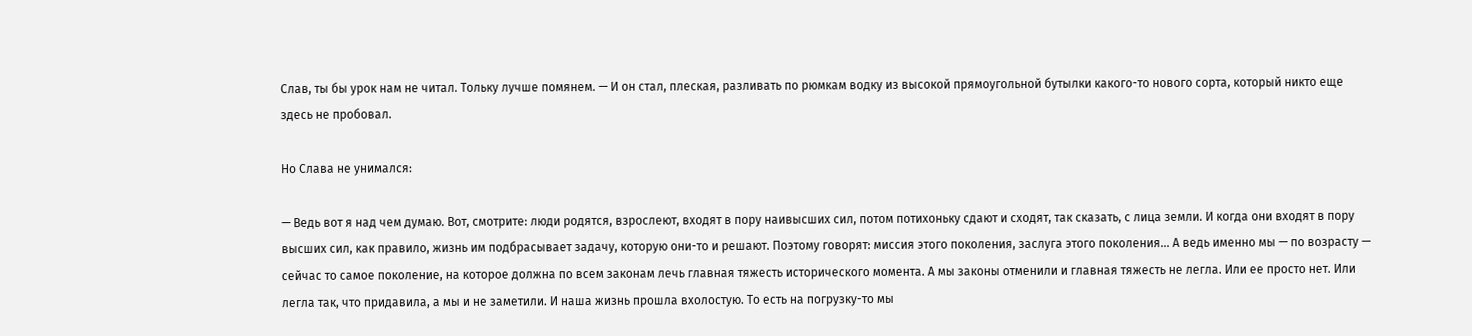Слав, ты бы урок нам не читал. Тольку лучше помянем. — И он стал, плеская, разливать по рюмкам водку из высокой прямоугольной бутылки какого-то нового сорта, который никто еще здесь не пробовал.

Но Слава не унимался:

— Ведь вот я над чем думаю. Вот, смотрите: люди родятся, взрослеют, входят в пору наивысших сил, потом потихоньку сдают и сходят, так сказать, с лица земли. И когда они входят в пору высших сил, как правило, жизнь им подбрасывает задачу, которую они-то и решают. Поэтому говорят: миссия этого поколения, заслуга этого поколения… А ведь именно мы — по возрасту — сейчас то самое поколение, на которое должна по всем законам лечь главная тяжесть исторического момента. А мы законы отменили и главная тяжесть не легла. Или ее просто нет. Или легла так, что придавила, а мы и не заметили. И наша жизнь прошла вхолостую. То есть на погрузку-то мы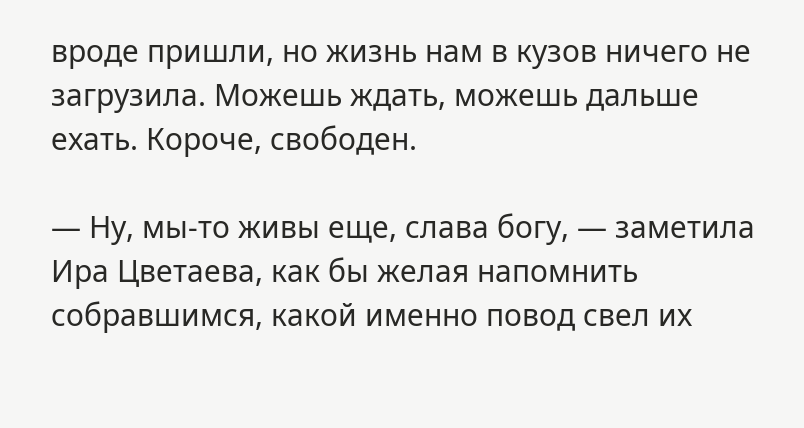вроде пришли, но жизнь нам в кузов ничего не загрузила. Можешь ждать, можешь дальше ехать. Короче, свободен.

— Ну, мы-то живы еще, слава богу, — заметила Ира Цветаева, как бы желая напомнить собравшимся, какой именно повод свел их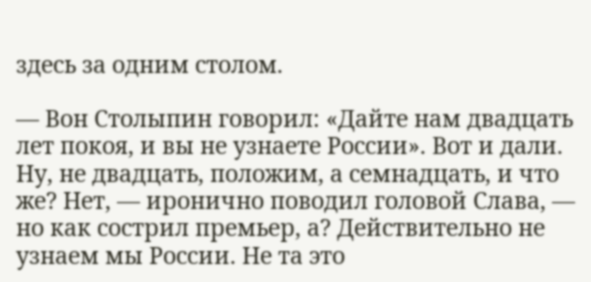здесь за одним столом.

— Вон Столыпин говорил: «Дайте нам двадцать лет покоя, и вы не узнаете России». Вот и дали. Ну, не двадцать, положим, а семнадцать, и что же? Нет, — иронично поводил головой Слава, — но как сострил премьер, а? Действительно не узнаем мы России. Не та это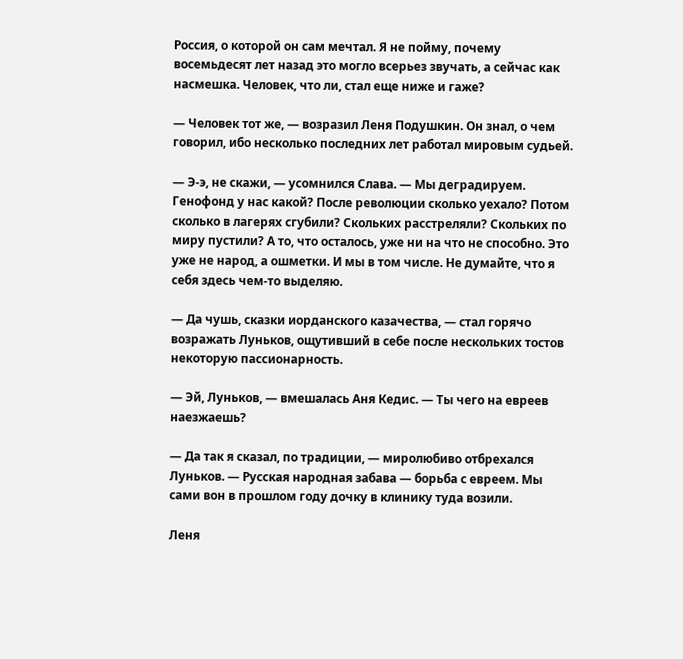Россия, о которой он сам мечтал. Я не пойму, почему восемьдесят лет назад это могло всерьез звучать, а сейчас как насмешка. Человек, что ли, стал еще ниже и гаже?

— Человек тот же, — возразил Леня Подушкин. Он знал, о чем говорил, ибо несколько последних лет работал мировым судьей.

— Э-э, не скажи, — усомнился Слава. — Мы деградируем. Генофонд у нас какой? После революции сколько уехало? Потом сколько в лагерях сгубили? Скольких расстреляли? Скольких по миру пустили? А то, что осталось, уже ни на что не способно. Это уже не народ, а ошметки. И мы в том числе. Не думайте, что я себя здесь чем-то выделяю.

— Да чушь, сказки иорданского казачества, — стал горячо возражать Луньков, ощутивший в себе после нескольких тостов некоторую пассионарность.

— Эй, Луньков, — вмешалась Аня Кедис. — Ты чего на евреев наезжаешь?

— Да так я сказал, по традиции, — миролюбиво отбрехался Луньков. — Русская народная забава — борьба с евреем. Мы сами вон в прошлом году дочку в клинику туда возили.

Леня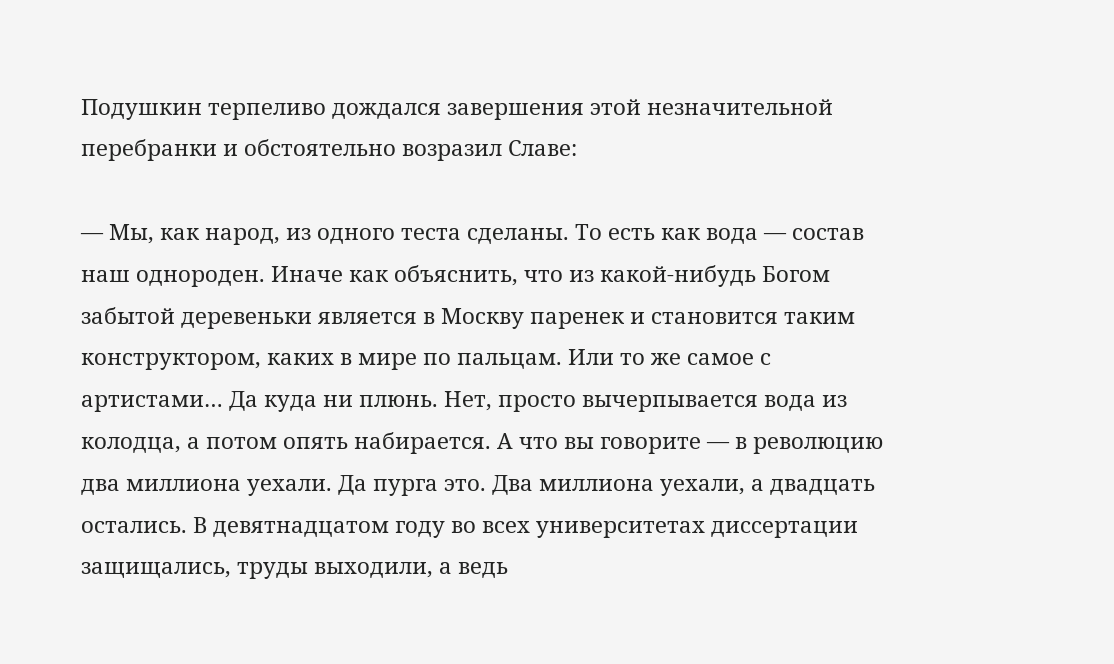Подушкин терпеливо дождался завершения этой незначительной перебранки и обстоятельно возразил Славе:

— Мы, как народ, из одного теста сделаны. То есть как вода — состав наш однороден. Иначе как объяснить, что из какой-нибудь Богом забытой деревеньки является в Москву паренек и становится таким конструктором, каких в мире по пальцам. Или то же самое с артистами… Да куда ни плюнь. Нет, просто вычерпывается вода из колодца, а потом опять набирается. А что вы говорите — в революцию два миллиона уехали. Да пурга это. Два миллиона уехали, а двадцать остались. В девятнадцатом году во всех университетах диссертации защищались, труды выходили, а ведь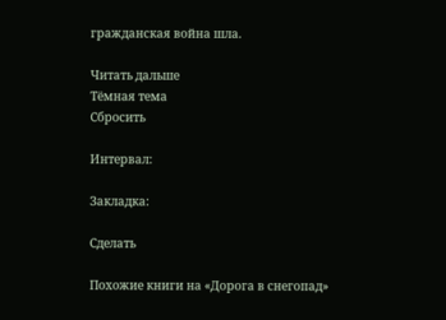гражданская война шла.

Читать дальше
Тёмная тема
Сбросить

Интервал:

Закладка:

Сделать

Похожие книги на «Дорога в снегопад»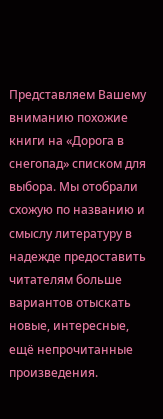Представляем Вашему вниманию похожие книги на «Дорога в снегопад» списком для выбора. Мы отобрали схожую по названию и смыслу литературу в надежде предоставить читателям больше вариантов отыскать новые, интересные, ещё непрочитанные произведения.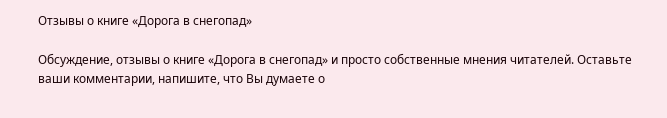Отзывы о книге «Дорога в снегопад»

Обсуждение, отзывы о книге «Дорога в снегопад» и просто собственные мнения читателей. Оставьте ваши комментарии, напишите, что Вы думаете о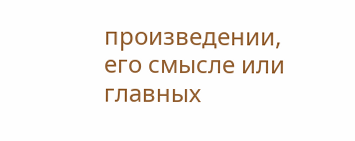произведении, его смысле или главных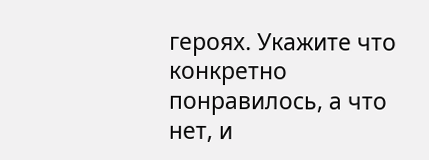героях. Укажите что конкретно понравилось, а что нет, и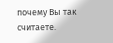почему Вы так считаете.